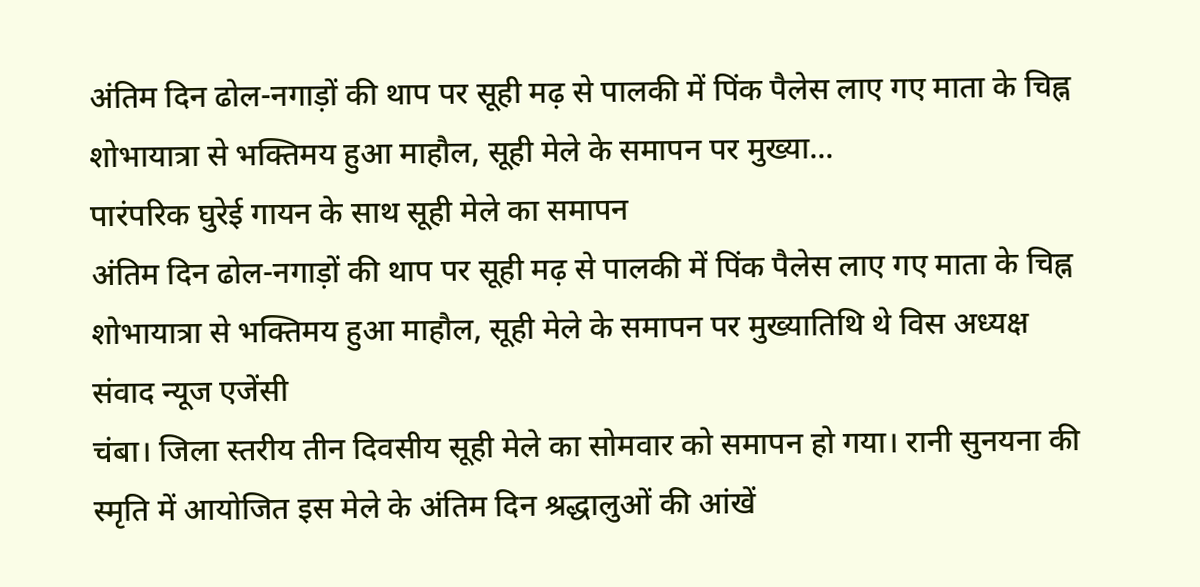अंतिम दिन ढोल-नगाड़ों की थाप पर सूही मढ़ से पालकी में पिंक पैलेस लाए गए माता के चिह्न शोभायात्रा से भक्तिमय हुआ माहौल, सूही मेले के समापन पर मुख्या...
पारंपरिक घुरेई गायन के साथ सूही मेले का समापन
अंतिम दिन ढोल-नगाड़ों की थाप पर सूही मढ़ से पालकी में पिंक पैलेस लाए गए माता के चिह्न
शोभायात्रा से भक्तिमय हुआ माहौल, सूही मेले के समापन पर मुख्यातिथि थे विस अध्यक्ष
संवाद न्यूज एजेंसी
चंबा। जिला स्तरीय तीन दिवसीय सूही मेले का सोमवार को समापन हो गया। रानी सुनयना की स्मृति में आयोजित इस मेले के अंतिम दिन श्रद्धालुओं की आंखें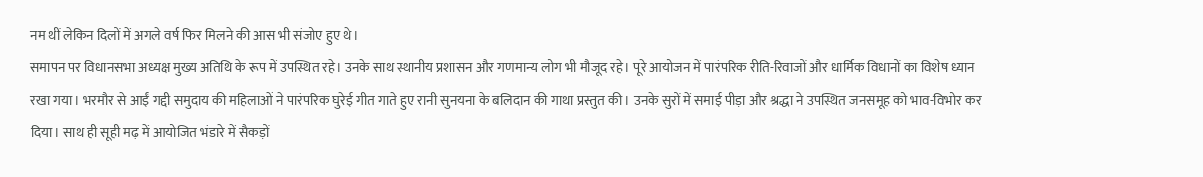नम थीं लेकिन दिलों में अगले वर्ष फिर मिलने की आस भी संजोए हुए थे।
समापन पर विधानसभा अध्यक्ष मुख्य अतिथि के रूप में उपस्थित रहे। उनके साथ स्थानीय प्रशासन और गणमान्य लोग भी मौजूद रहे। पूरे आयोजन में पारंपरिक रीति-रिवाजों और धार्मिक विधानों का विशेष ध्यान रखा गया। भरमौर से आईं गद्दी समुदाय की महिलाओं ने पारंपरिक घुरेई गीत गाते हुए रानी सुनयना के बलिदान की गाथा प्रस्तुत की। उनके सुरों में समाई पीड़ा और श्रद्धा ने उपस्थित जनसमूह को भाव-विभोर कर दिया। साथ ही सूही मढ़ में आयोजित भंडारे में सैकड़ों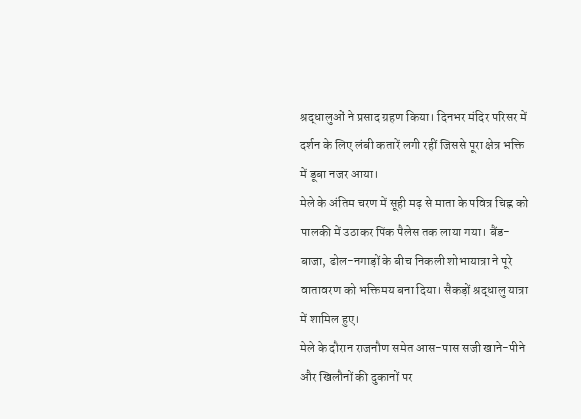श्रद्धालुओं ने प्रसाद ग्रहण किया। दिनभर मंदिर परिसर में दर्शन के लिए लंबी कतारें लगी रहीं जिससे पूरा क्षेत्र भक्ति में डूबा नजर आया।
मेले के अंतिम चरण में सूही मढ़ से माता के पवित्र चिह्न को पालकी में उठाकर पिंक पैलेस तक लाया गया। बैंड-बाजा, ढोल-नगाड़ों के बीच निकली शोभायात्रा ने पूरे वातावरण को भक्तिमय बना दिया। सैकड़ों श्रद्धालु यात्रा में शामिल हुए।
मेले के दौरान राजनौण समेत आस-पास सजी खाने-पीने और खिलौनों की दुकानों पर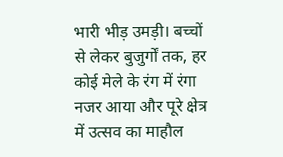भारी भीड़ उमड़ी। बच्चों से लेकर बुजुर्गों तक, हर कोई मेले के रंग में रंगा नजर आया और पूरे क्षेत्र में उत्सव का माहौल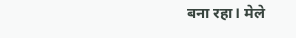बना रहा। मेले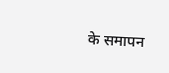के समापन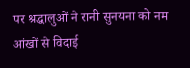पर श्रद्धालुओं ने रानी सुनयना को नम आंखों से विदाई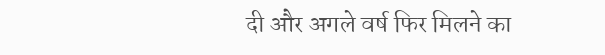दी और अगले वर्ष फिर मिलने का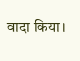वादा किया।